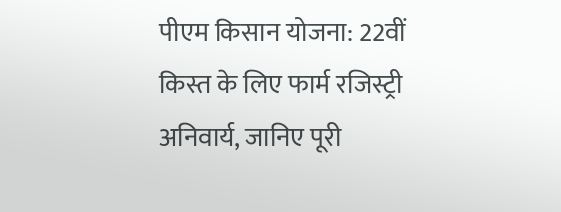पीएम किसान योजना: 22वीं किस्त के लिए फार्म रजिस्ट्री अनिवार्य, जानिए पूरी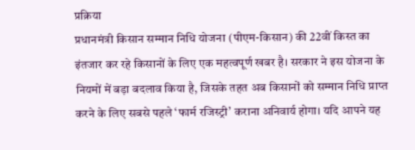प्रक्रिया
प्रधानमंत्री किसान सम्मान निधि योजना (पीएम-किसान) की 22वीं किस्त का इंतजार कर रहे किसानों के लिए एक महत्वपूर्ण खबर है। सरकार ने इस योजना के नियमों में बड़ा बदलाव किया है, जिसके तहत अब किसानों को सम्मान निधि प्राप्त करने के लिए सबसे पहले ‘फार्म रजिस्ट्री’ कराना अनिवार्य होगा। यदि आपने यह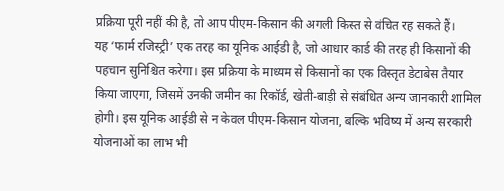प्रक्रिया पूरी नहीं की है, तो आप पीएम-किसान की अगली किस्त से वंचित रह सकते हैं।
यह ‘फार्म रजिस्ट्री’ एक तरह का यूनिक आईडी है, जो आधार कार्ड की तरह ही किसानों की पहचान सुनिश्चित करेगा। इस प्रक्रिया के माध्यम से किसानों का एक विस्तृत डेटाबेस तैयार किया जाएगा, जिसमें उनकी जमीन का रिकॉर्ड, खेती-बाड़ी से संबंधित अन्य जानकारी शामिल होगी। इस यूनिक आईडी से न केवल पीएम-किसान योजना, बल्कि भविष्य में अन्य सरकारी योजनाओं का लाभ भी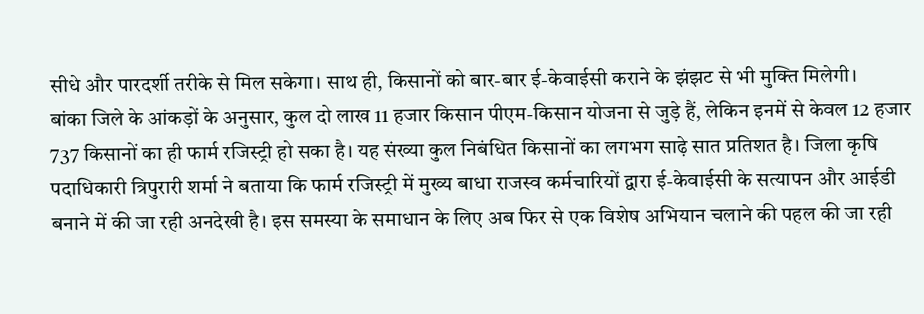सीधे और पारदर्शी तरीके से मिल सकेगा। साथ ही, किसानों को बार-बार ई-केवाईसी कराने के झंझट से भी मुक्ति मिलेगी।
बांका जिले के आंकड़ों के अनुसार, कुल दो लाख 11 हजार किसान पीएम-किसान योजना से जुड़े हैं, लेकिन इनमें से केवल 12 हजार 737 किसानों का ही फार्म रजिस्ट्री हो सका है। यह संख्या कुल निबंधित किसानों का लगभग साढ़े सात प्रतिशत है। जिला कृषि पदाधिकारी त्रिपुरारी शर्मा ने बताया कि फार्म रजिस्ट्री में मुख्य बाधा राजस्व कर्मचारियों द्वारा ई-केवाईसी के सत्यापन और आईडी बनाने में की जा रही अनदेखी है। इस समस्या के समाधान के लिए अब फिर से एक विशेष अभियान चलाने की पहल की जा रही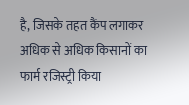है, जिसके तहत कैंप लगाकर अधिक से अधिक किसानों का फार्म रजिस्ट्री किया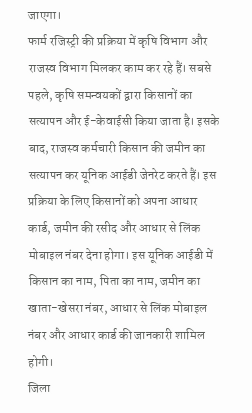जाएगा।
फार्म रजिस्ट्री की प्रक्रिया में कृषि विभाग और राजस्व विभाग मिलकर काम कर रहे हैं। सबसे पहले, कृषि समन्वयकों द्वारा किसानों का सत्यापन और ई-केवाईसी किया जाता है। इसके बाद, राजस्व कर्मचारी किसान की जमीन का सत्यापन कर यूनिक आईडी जेनरेट करते हैं। इस प्रक्रिया के लिए किसानों को अपना आधार कार्ड, जमीन की रसीद और आधार से लिंक मोबाइल नंबर देना होगा। इस यूनिक आईडी में किसान का नाम, पिता का नाम, जमीन का खाता-खेसरा नंबर, आधार से लिंक मोबाइल नंबर और आधार कार्ड की जानकारी शामिल होगी।
जिला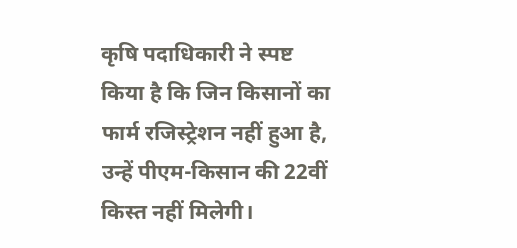कृषि पदाधिकारी ने स्पष्ट किया है कि जिन किसानों का फार्म रजिस्ट्रेशन नहीं हुआ है, उन्हें पीएम-किसान की 22वीं किस्त नहीं मिलेगी।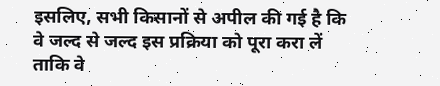इसलिए, सभी किसानों से अपील की गई है कि वे जल्द से जल्द इस प्रक्रिया को पूरा करा लें ताकि वे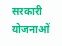सरकारी योजनाओं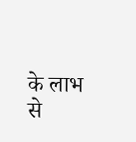के लाभ से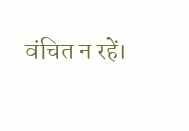वंचित न रहें।